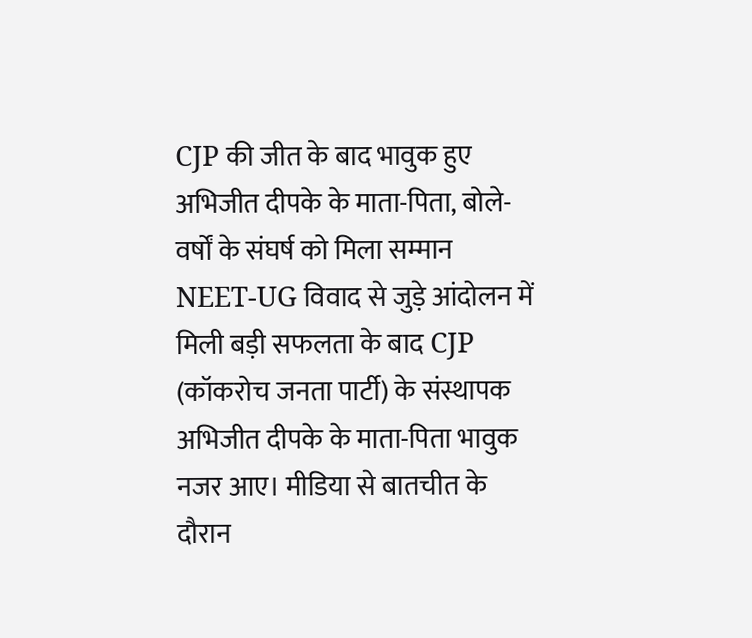CJP की जीत के बाद भावुक हुए अभिजीत दीपके के माता-पिता, बोले- वर्षों के संघर्ष को मिला सम्मान
NEET-UG विवाद से जुड़े आंदोलन में मिली बड़ी सफलता के बाद CJP (कॉकरोच जनता पार्टी) के संस्थापक अभिजीत दीपके के माता-पिता भावुक नजर आए। मीडिया से बातचीत के दौरान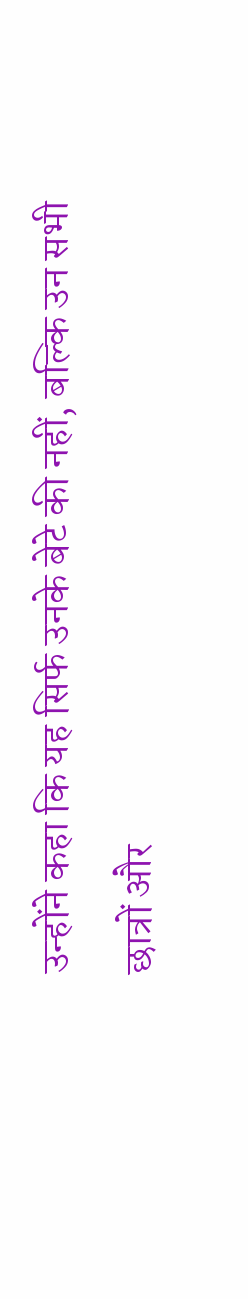उन्होंने कहा कि यह सिर्फ उनके बेटे की नहीं, बल्कि उन सभी छात्रों और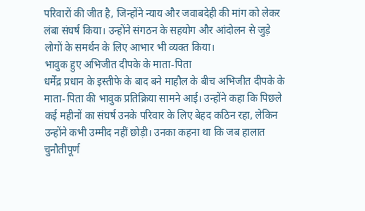परिवारों की जीत है, जिन्होंने न्याय और जवाबदेही की मांग को लेकर लंबा संघर्ष किया। उन्होंने संगठन के सहयोग और आंदोलन से जुड़े लोगों के समर्थन के लिए आभार भी व्यक्त किया।
भावुक हुए अभिजीत दीपके के माता-पिता
धर्मेंद्र प्रधान के इस्तीफे के बाद बने माहौल के बीच अभिजीत दीपके के माता-पिता की भावुक प्रतिक्रिया सामने आई। उन्होंने कहा कि पिछले कई महीनों का संघर्ष उनके परिवार के लिए बेहद कठिन रहा, लेकिन उन्होंने कभी उम्मीद नहीं छोड़ी। उनका कहना था कि जब हालात चुनौतीपूर्ण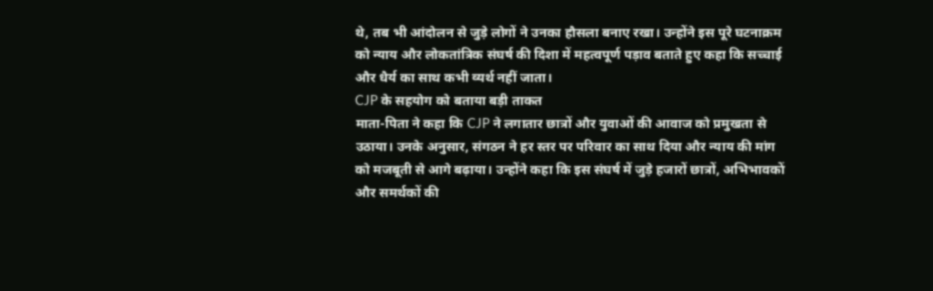थे, तब भी आंदोलन से जुड़े लोगों ने उनका हौसला बनाए रखा। उन्होंने इस पूरे घटनाक्रम को न्याय और लोकतांत्रिक संघर्ष की दिशा में महत्वपूर्ण पड़ाव बताते हुए कहा कि सच्चाई और धैर्य का साथ कभी व्यर्थ नहीं जाता।
CJP के सहयोग को बताया बड़ी ताकत
माता-पिता ने कहा कि CJP ने लगातार छात्रों और युवाओं की आवाज को प्रमुखता से उठाया। उनके अनुसार, संगठन ने हर स्तर पर परिवार का साथ दिया और न्याय की मांग को मजबूती से आगे बढ़ाया। उन्होंने कहा कि इस संघर्ष में जुड़े हजारों छात्रों, अभिभावकों और समर्थकों की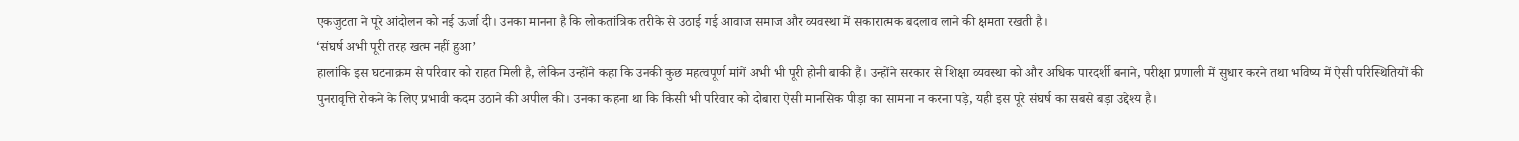एकजुटता ने पूरे आंदोलन को नई ऊर्जा दी। उनका मानना है कि लोकतांत्रिक तरीके से उठाई गई आवाज समाज और व्यवस्था में सकारात्मक बदलाव लाने की क्षमता रखती है।
‘संघर्ष अभी पूरी तरह खत्म नहीं हुआ’
हालांकि इस घटनाक्रम से परिवार को राहत मिली है, लेकिन उन्होंने कहा कि उनकी कुछ महत्वपूर्ण मांगें अभी भी पूरी होनी बाकी हैं। उन्होंने सरकार से शिक्षा व्यवस्था को और अधिक पारदर्शी बनाने, परीक्षा प्रणाली में सुधार करने तथा भविष्य में ऐसी परिस्थितियों की पुनरावृत्ति रोकने के लिए प्रभावी कदम उठाने की अपील की। उनका कहना था कि किसी भी परिवार को दोबारा ऐसी मानसिक पीड़ा का सामना न करना पड़े, यही इस पूरे संघर्ष का सबसे बड़ा उद्देश्य है।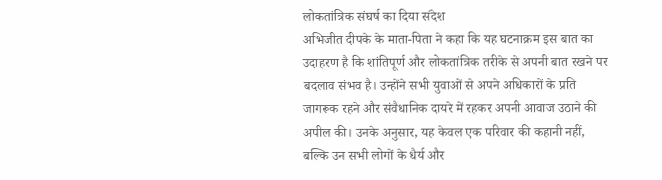लोकतांत्रिक संघर्ष का दिया संदेश
अभिजीत दीपके के माता-पिता ने कहा कि यह घटनाक्रम इस बात का उदाहरण है कि शांतिपूर्ण और लोकतांत्रिक तरीके से अपनी बात रखने पर बदलाव संभव है। उन्होंने सभी युवाओं से अपने अधिकारों के प्रति जागरूक रहने और संवैधानिक दायरे में रहकर अपनी आवाज उठाने की अपील की। उनके अनुसार, यह केवल एक परिवार की कहानी नहीं, बल्कि उन सभी लोगों के धैर्य और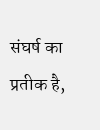संघर्ष का प्रतीक है,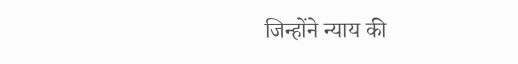जिन्होंने न्याय की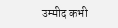उम्मीद कभी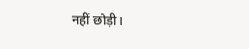नहीं छोड़ी।